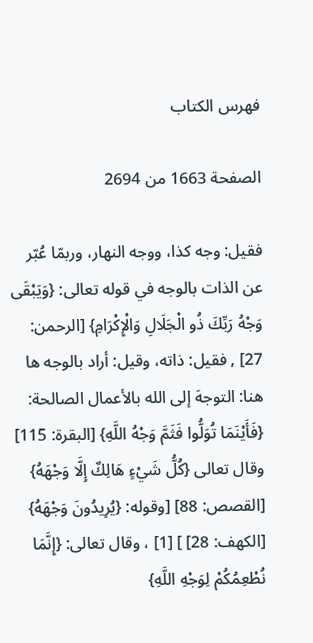فهرس الكتاب

الصفحة 1663 من 2694

فقيل: وجه كذا، ووجه النهار، وربمّا عُبّر عن الذات بالوجه في قوله تعالى: {وَيَبْقَى وَجْهُ رَبِّكَ ذُو الْجَلَالِ وَالْإِكْرَامِ} [الرحمن: 27] , فقيل: ذاته، وقيل: أراد بالوجه ها هنا: التوجهَ إلى الله بالأعمال الصالحة: {فَأَيْنَمَا تُوَلُّوا فَثَمَّ وَجْهُ اللَّهِ} [البقرة: 115] وقال تعالى {كُلُّ شَيْءٍ هَالِكٌ إِلَّا وَجْهَهُ} [القصص: 88] [وقوله: {يُرِيدُونَ وَجْهَهُ} [الكهف: 28] ] [1] ، وقال تعالى: {إِنَّمَا نُطْعِمُكُمْ لِوَجْهِ اللَّهِ}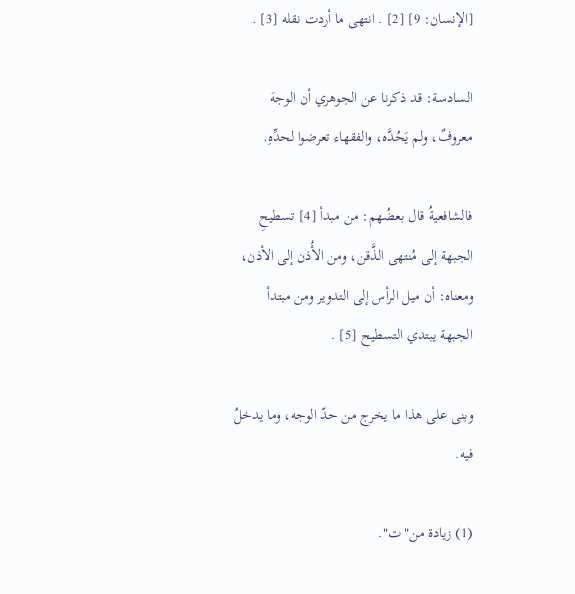[الإنسان: 9] [2] . انتهى ما أردت نقله [3] .

السادسة: قد ذكرنا عن الجوهري أن الوجهَ معروفٌ، ولم يَحُدَّه، والفقهاء تعرضوا لحدِّهِ.

فالشافعيةُ قال بعضُهم: من مبدأ [4] تسطيحِ الجبهة إلى مُنتهى الذَّقن، ومن الأُذن إلى الأذن، ومعناه: أن ميل الرأس إلى التدوير ومن مبتدأ الجبهة يبتدي التسطيح [5] .

وبنى على هذا ما يخرج من حدّ الوجه، وما يدخلُ فيه.

(1) زيادة من"ت".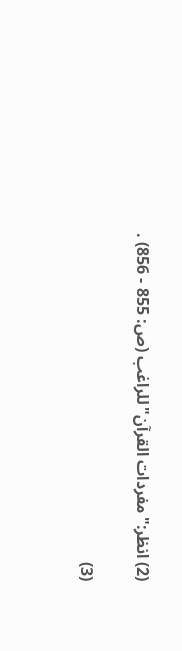(2) انظر:"مفردات القرآن"للراغب (ص: 855 - 856) .

(3)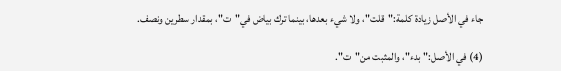جاء في الأصل زيادة كلمة:"قلت"، ولا شيء بعدها، بينما ترك بياض في"ت"، بمقدار سطرين ونصف.

(4) في الأصل:"بدء"، والمثبت من"ت".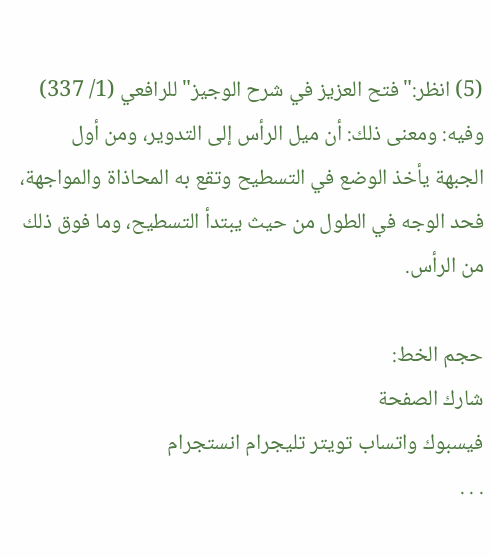(5) انظر:"فتح العزيز في شرح الوجيز"للرافعي (1/ 337) وفيه: ومعنى ذلك: أن ميل الرأس إلى التدوير، ومن أول الجبهة يأخذ الوضع في التسطيح وتقع به المحاذاة والمواجهة، فحد الوجه في الطول من حيث يبتدأ التسطيح، وما فوق ذلك من الرأس.

حجم الخط:
شارك الصفحة
فيسبوك واتساب تويتر تليجرام انستجرام
. . .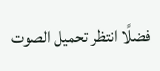فضلًا انتظر تحميل الصوت